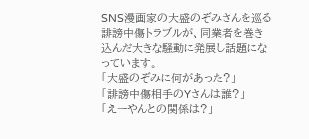SNS漫画家の大盛のぞみさんを巡る誹謗中傷トラブルが、同業者を巻き込んだ大きな騒動に発展し話題になっています。
「大盛のぞみに何があった?」
「誹謗中傷相手のYさんは誰?」
「えーやんとの関係は?」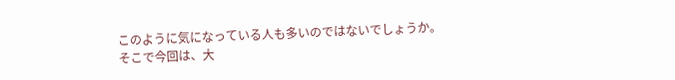このように気になっている人も多いのではないでしょうか。
そこで今回は、大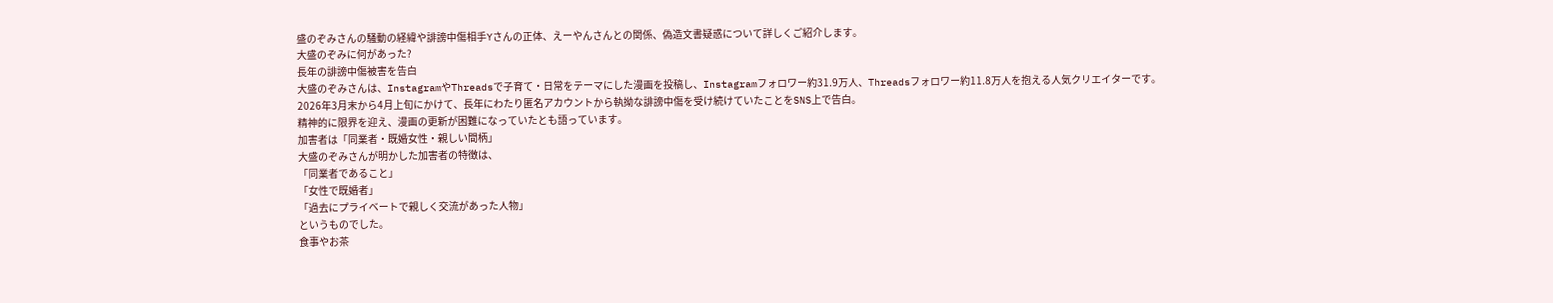盛のぞみさんの騒動の経緯や誹謗中傷相手Yさんの正体、えーやんさんとの関係、偽造文書疑惑について詳しくご紹介します。
大盛のぞみに何があった?
長年の誹謗中傷被害を告白
大盛のぞみさんは、InstagramやThreadsで子育て・日常をテーマにした漫画を投稿し、Instagramフォロワー約31.9万人、Threadsフォロワー約11.8万人を抱える人気クリエイターです。
2026年3月末から4月上旬にかけて、長年にわたり匿名アカウントから執拗な誹謗中傷を受け続けていたことをSNS上で告白。
精神的に限界を迎え、漫画の更新が困難になっていたとも語っています。
加害者は「同業者・既婚女性・親しい間柄」
大盛のぞみさんが明かした加害者の特徴は、
「同業者であること」
「女性で既婚者」
「過去にプライベートで親しく交流があった人物」
というものでした。
食事やお茶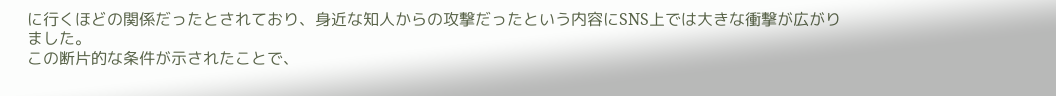に行くほどの関係だったとされており、身近な知人からの攻撃だったという内容にSNS上では大きな衝撃が広がりました。
この断片的な条件が示されたことで、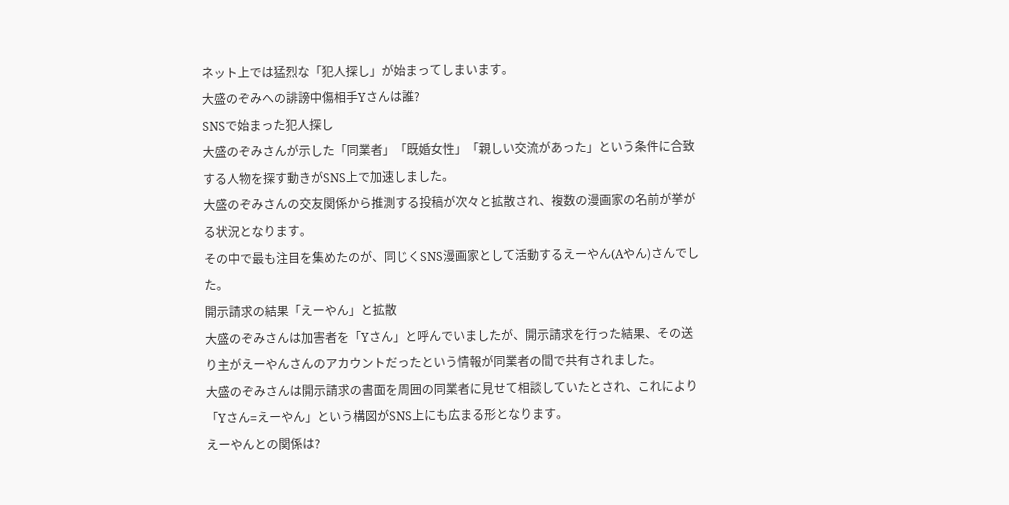ネット上では猛烈な「犯人探し」が始まってしまいます。
大盛のぞみへの誹謗中傷相手Yさんは誰?
SNSで始まった犯人探し
大盛のぞみさんが示した「同業者」「既婚女性」「親しい交流があった」という条件に合致する人物を探す動きがSNS上で加速しました。
大盛のぞみさんの交友関係から推測する投稿が次々と拡散され、複数の漫画家の名前が挙がる状況となります。
その中で最も注目を集めたのが、同じくSNS漫画家として活動するえーやん(Aやん)さんでした。
開示請求の結果「えーやん」と拡散
大盛のぞみさんは加害者を「Yさん」と呼んでいましたが、開示請求を行った結果、その送り主がえーやんさんのアカウントだったという情報が同業者の間で共有されました。
大盛のぞみさんは開示請求の書面を周囲の同業者に見せて相談していたとされ、これにより「Yさん=えーやん」という構図がSNS上にも広まる形となります。
えーやんとの関係は?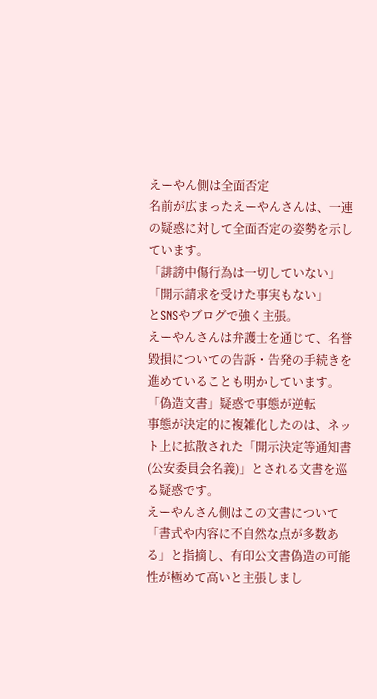えーやん側は全面否定
名前が広まったえーやんさんは、一連の疑惑に対して全面否定の姿勢を示しています。
「誹謗中傷行為は一切していない」
「開示請求を受けた事実もない」
とSNSやブログで強く主張。
えーやんさんは弁護士を通じて、名誉毀損についての告訴・告発の手続きを進めていることも明かしています。
「偽造文書」疑惑で事態が逆転
事態が決定的に複雑化したのは、ネット上に拡散された「開示決定等通知書(公安委員会名義)」とされる文書を巡る疑惑です。
えーやんさん側はこの文書について「書式や内容に不自然な点が多数ある」と指摘し、有印公文書偽造の可能性が極めて高いと主張しまし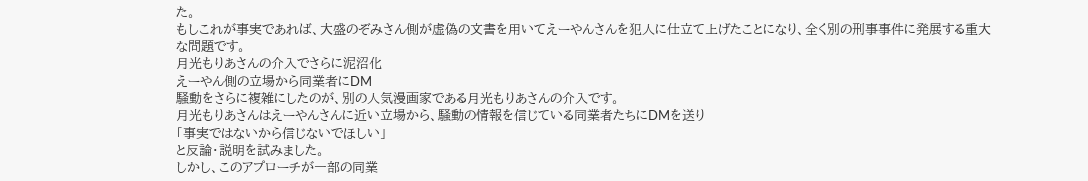た。
もしこれが事実であれば、大盛のぞみさん側が虚偽の文書を用いてえーやんさんを犯人に仕立て上げたことになり、全く別の刑事事件に発展する重大な問題です。
月光もりあさんの介入でさらに泥沼化
えーやん側の立場から同業者にDM
騒動をさらに複雑にしたのが、別の人気漫画家である月光もりあさんの介入です。
月光もりあさんはえーやんさんに近い立場から、騒動の情報を信じている同業者たちにDMを送り
「事実ではないから信じないでほしい」
と反論・説明を試みました。
しかし、このアプローチが一部の同業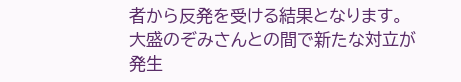者から反発を受ける結果となります。
大盛のぞみさんとの間で新たな対立が発生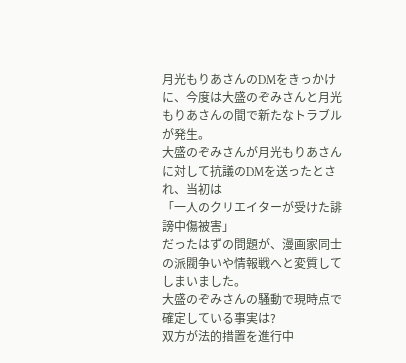月光もりあさんのDMをきっかけに、今度は大盛のぞみさんと月光もりあさんの間で新たなトラブルが発生。
大盛のぞみさんが月光もりあさんに対して抗議のDMを送ったとされ、当初は
「一人のクリエイターが受けた誹謗中傷被害」
だったはずの問題が、漫画家同士の派閥争いや情報戦へと変質してしまいました。
大盛のぞみさんの騒動で現時点で確定している事実は?
双方が法的措置を進行中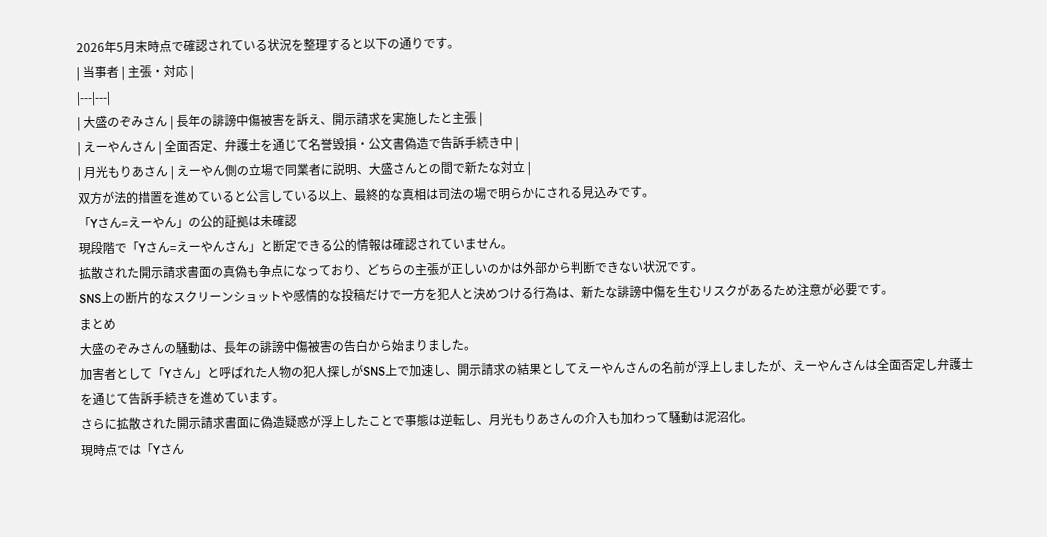2026年5月末時点で確認されている状況を整理すると以下の通りです。
| 当事者 | 主張・対応 |
|---|---|
| 大盛のぞみさん | 長年の誹謗中傷被害を訴え、開示請求を実施したと主張 |
| えーやんさん | 全面否定、弁護士を通じて名誉毀損・公文書偽造で告訴手続き中 |
| 月光もりあさん | えーやん側の立場で同業者に説明、大盛さんとの間で新たな対立 |
双方が法的措置を進めていると公言している以上、最終的な真相は司法の場で明らかにされる見込みです。
「Yさん=えーやん」の公的証拠は未確認
現段階で「Yさん=えーやんさん」と断定できる公的情報は確認されていません。
拡散された開示請求書面の真偽も争点になっており、どちらの主張が正しいのかは外部から判断できない状況です。
SNS上の断片的なスクリーンショットや感情的な投稿だけで一方を犯人と決めつける行為は、新たな誹謗中傷を生むリスクがあるため注意が必要です。
まとめ
大盛のぞみさんの騒動は、長年の誹謗中傷被害の告白から始まりました。
加害者として「Yさん」と呼ばれた人物の犯人探しがSNS上で加速し、開示請求の結果としてえーやんさんの名前が浮上しましたが、えーやんさんは全面否定し弁護士を通じて告訴手続きを進めています。
さらに拡散された開示請求書面に偽造疑惑が浮上したことで事態は逆転し、月光もりあさんの介入も加わって騒動は泥沼化。
現時点では「Yさん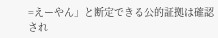=えーやん」と断定できる公的証拠は確認され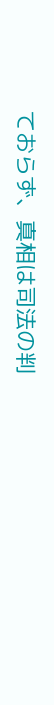ておらず、真相は司法の判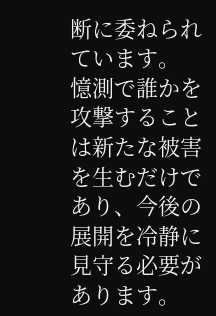断に委ねられています。
憶測で誰かを攻撃することは新たな被害を生むだけであり、今後の展開を冷静に見守る必要があります。